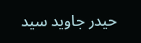حیدر جاوید سید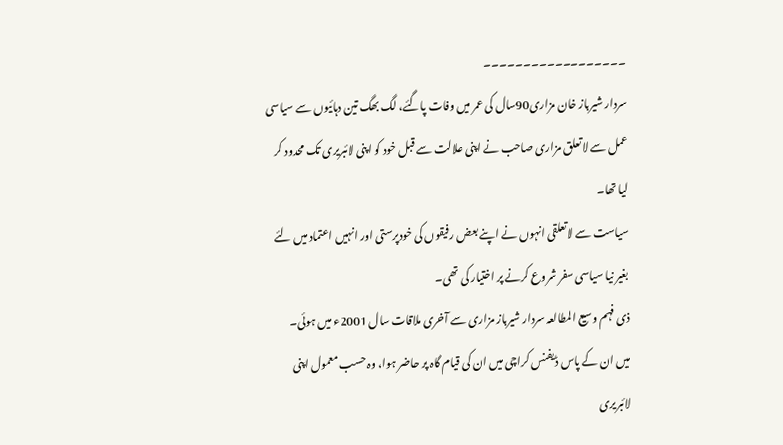۔۔۔۔۔۔۔۔۔۔۔۔۔۔۔۔۔۔
سردار شیرباز خان مزاری90سال کی عمر میں وفات پاگئے، لگ بھگ تین دہائیوں سے سیاسی عمل سے لاتعلق مزاری صاحب نے اپنی علالت سے قبل خود کو اپنی لائبریری تک محدود کر لیا تھا۔
سیاست سے لاتعلقی انہوں نے اپنے بعض رفیقوں کی خودپرستی اور انہیں اعتماد میں لئے بغیر نیا سیاسی سفر شروع کرنے پر اختیار کی تھی۔
ذی فہم وسیع المطالعہ سردار شیرباز مزاری سے آخری ملاقات سال 2001ء میں ہوئی۔
میں ان کے پاس ڈیفنس کراچی میں ان کی قیام گاہ پر حاضر ہوا، وہ حسب معمول اپنی لائبریری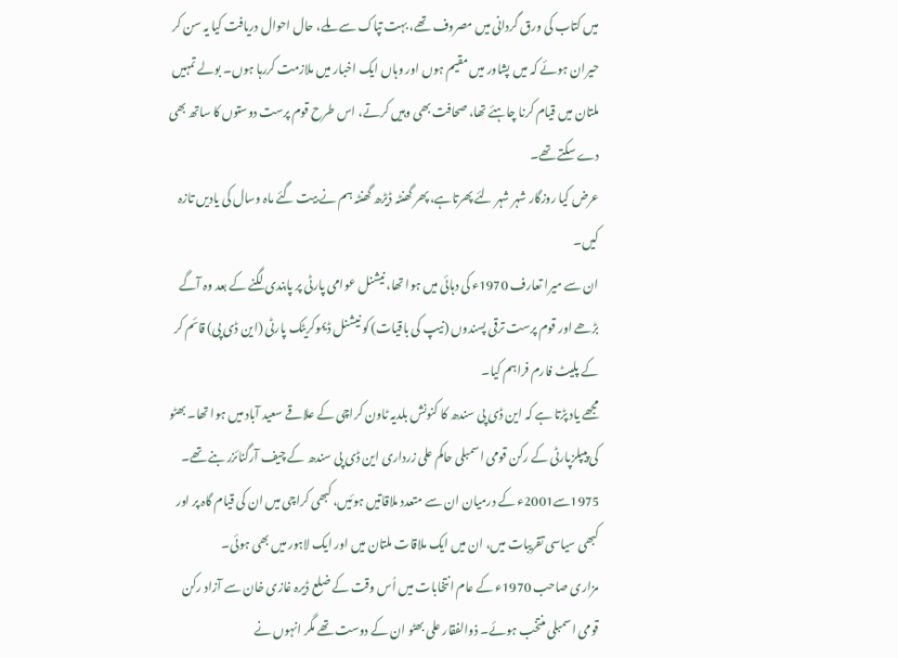میں کتاب کی ورق گردانی میں مصروف تھے، بہت تپاک سے ملے، حال احوال دریافت کیا یہ سن کر حیران ہوئے کہ میں پشاور میں مقیم ہوں اور وہاں ایک اخبار میں ملازمت کررہا ہوں۔ بولے تمہیں ملتان میں قیام کرنا چاہئے تھا، صحافت بھی وہیں کرتے، اس طرح قوم پرست دوستوں کا ساتھ بھی دے سکتے تھے۔
عرض کیا روزگار شہر شہر لئے پھرتاہے، پھر گھنٹہ ڈیڑھ گھنٹہ ہم نے بیت گئے ماہ وسال کی یادیں تازہ کیں۔
ان سے میرا تعارف 1970ء کی دہائی میں ہوا تھا، نیشنل عوامی پارٹی پر پابندی لگنے کے بعد وہ آگے بڑھے اور قوم پرست ترقی پسندوں (نیپ کی باقیات) کو نیشنل ڈیموکریٹک پارٹی (این ڈی پی) قائم کر کے پلیٹ فارم فراہم کیا۔
مجھے یاد پڑتا ہے کہ این ڈی پی سندھ کا کنونش بلدیہ ٹاون کراچی کے علاقے سعید آباد میں ہوا تھا۔ بھٹو کی پیپلزپارٹی کے رکن قومی اسمبلی حاکم علی زرداری این ڈی پی سندھ کے چیف آرگنائزر بنے تھے۔
1975سے2001ء کے درمیان ان سے متعدد ملاقاتیں ہوئیں، کبھی کراچی میں ان کی قیام گاہ پر اور کبھی سیاسی تقریبات میں، ان میں ایک ملاقات ملتان میں اور ایک لاہور میں بھی ہوئی۔
مزاری صاحب 1970ء کے عام انتخابات میں اُس وقت کے ضلع ڈیرہ غازی خان سے آزاد رکن قومی اسمبلی منتخب ہوئے۔ ذوالفقار علی بھٹو ان کے دوست تھے مگر انہوں نے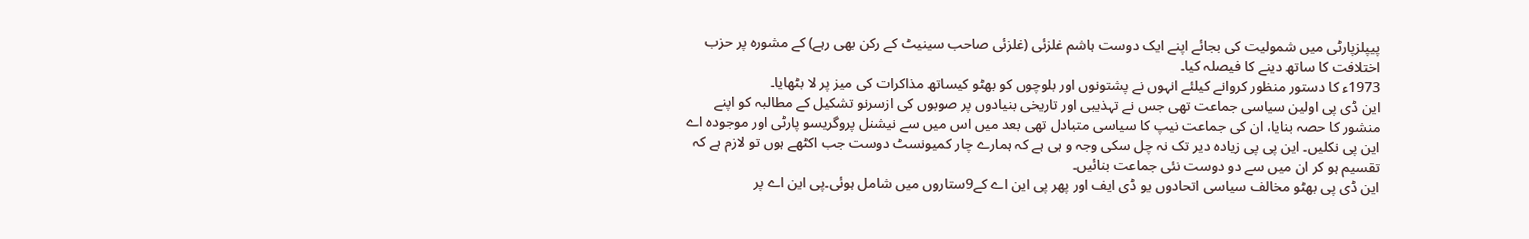پیپلزپارٹی میں شمولیت کی بجائے اپنے ایک دوست ہاشم غلزئی (غلزئی صاحب سینیٹ کے رکن بھی رہے) کے مشورہ پر حزب اختلافت کا ساتھ دینے کا فیصلہ کیا۔
1973ء کا دستور منظور کروانے کیلئے انہوں نے پشتونوں اور بلوچوں کو بھٹو کیساتھ مذاکرات کی میز پر لا بٹھایا۔
این ڈی پی اولین سیاسی جماعت تھی جس نے تہذیبی اور تاریخی بنیادوں پر صوبوں کی ازسرنو تشکیل کے مطالبہ کو اپنے منشور کا حصہ بنایا، ان کی جماعت نیپ کا سیاسی متبادل تھی بعد میں اس میں سے نیشنل پروگریسو پارٹی اور موجودہ اے این پی نکلیں۔ این پی پی زیادہ دیر تک نہ چل سکی وجہ و ہی ہے کہ ہمارے چار کمیونسٹ دوست جب اکٹھے ہوں تو لازم ہے کہ تقسیم ہو کر ان میں سے دو دوست نئی جماعت بنائیں۔
این ڈی پی بھٹو مخالف سیاسی اتحادوں یو ڈی ایف اور پھر پی این اے کے9ستاروں میں شامل ہوئی۔پی این اے پر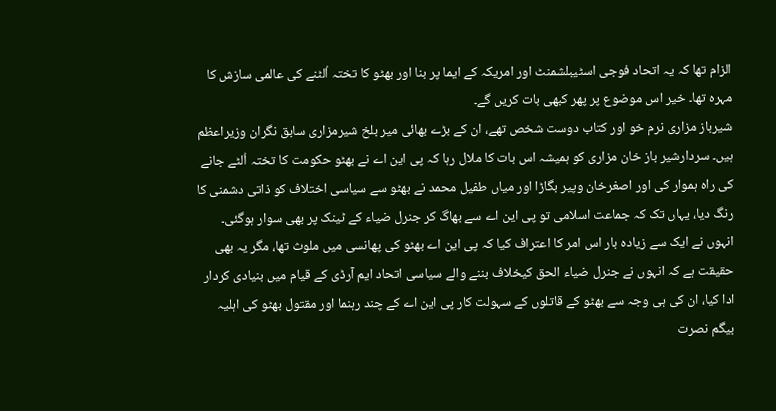الزام تھا کہ یہ اتحاد فوجی اسٹیبلشمنٹ اور امریکہ کے ایما پر بنا اور بھٹو کا تختہ اُلٹنے کی عالمی سازش کا مہرہ تھا۔ خیر اس موضوع پر پھر کبھی بات کریں گے۔
شیرباز مزاری نرم خو اور کتاب دوست شخص تھے، ان کے بڑے بھائی میر بلخ شیرمزاری سابق نگران وزیراعظم ہیں۔ سردارشیر باز خان مزاری کو ہمیشہ اس بات کا ملال رہا کہ پی این اے نے بھٹو حکومت کا تختہ اُلٹے جانے کی راہ ہموار کی اور اصغرخان وپیر بگاڑا اور میاں طفیل محمد نے بھٹو سے سیاسی اختلاف کو ذاتی دشمنی کا رنگ دیا، یہاں تک کہ جماعت اسلامی تو پی این اے سے بھاگ کر جنرل ضیاء کے ٹینک پر بھی سوار ہوگئی۔
انہوں نے ایک سے زیادہ بار اس امر کا اعتراف کیا کہ پی این اے بھٹو کی پھانسی میں ملوث تھا، مگر یہ بھی حقیقت ہے کہ انہوں نے جنرل ضیاء الحق کیخلاف بننے والے سیاسی اتحاد ایم آرڈی کے قیام میں بنیادی کردار ادا کیا، ان کی ہی وجہ سے بھٹو کے قاتلوں کے سہولت کار پی این اے کے چند رہنما اور مقتول بھٹو کی اہلیہ بیگم نصرت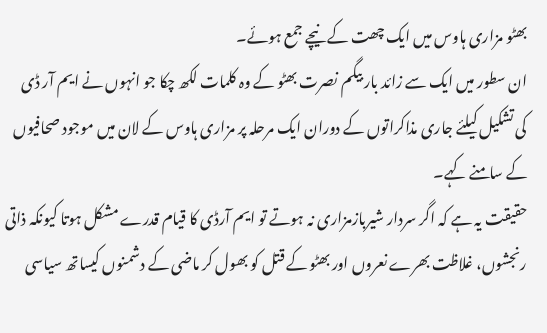بھٹو مزاری ہاوس میں ایک چھت کے نیچے جمع ہوئے۔
ان سطور میں ایک سے زائد بار بیگم نصرت بھٹو کے وہ کلمات لکھ چکا جو انہوں نے ایم آر ڈی کی تشکیل کیلئے جاری مذاکراتوں کے دوران ایک مرحلہ پر مزاری ہاوس کے لان میں موجود صحافیوں کے سامنے کہے۔
حقیقت یہ ہے کہ اگر سردار شیربازمزاری نہ ہوتے تو ایم آرڈی کا قیام قدرے مشکل ہوتا کیونکہ ذاتی رنجشوں، غلاظت بھرے نعروں اور بھٹو کے قتل کو بھول کر ماضی کے دشمنوں کیساتھ سیاسی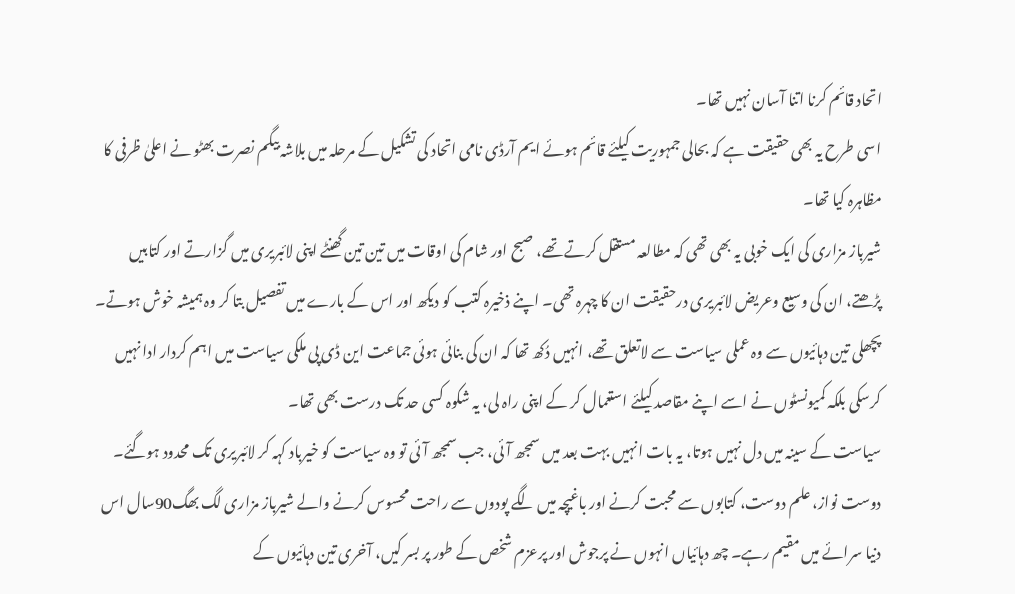اتحاد قائم کرنا اتنا آسان نہیں تھا۔
اسی طرح یہ بھی حقیقت ہے کہ بحالی جمہوریت کیلئے قائم ہوئے ایم آرڈی نامی اتحاد کی تشکیل کے مرحلہ میں بلاشہ بیگم نصرت بھٹو نے اعلیٰ ظرفی کا مظاہرہ کیا تھا۔
شیرباز مزاری کی ایک خوبی یہ بھی تھی کہ مطالعہ مستقل کرتے تھے، صبح اور شام کی اوقات میں تین تین گھنٹے اپنی لائبریری میں گزارتے اور کتابیں پڑھتے، ان کی وسیع وعریض لائبریری درحقیقت ان کا چہرہ تھی۔ اپنے ذخیرہ کتب کو دیکھ اور اس کے بارے میں تفصیل بتا کر وہ ہمیشہ خوش ہوتے۔
پچھلی تین دہائیوں سے وہ عملی سیاست سے لاتعلق تھے، انہیں دُکھ تھا کہ ان کی بنائی ہوئی جماعت این ڈی پی ملکی سیاست میں اہم کردار ادا نہیں کرسکی بلکہ کمیونسٹوں نے اسے اپنے مقاصد کیلئے استعمال کر کے اپنی راہ لی، یہ شکوہ کسی حد تک درست بھی تھا۔
سیاست کے سینہ میں دل نہیں ہوتا، یہ بات انہیں بہت بعد میں سمجھ آئی، جب سمجھ آئی تو وہ سیاست کو خیرباد کہہ کر لائبریری تک محدود ہوگئے۔
دوست نواز، علم دوست، کتابوں سے محبت کرنے اور باغیچہ میں لگے پودوں سے راحت محسوس کرنے والے شیرباز مزاری لگ بھگ90سال اس دنیا سرائے میں مقیم رہے۔ چھ دہائیاں انہوں نے پرجوش اور پرعزم شخص کے طور پر بسر کیں، آخری تین دہائیوں کے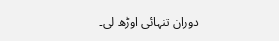دوران تنہائی اوڑھ لی۔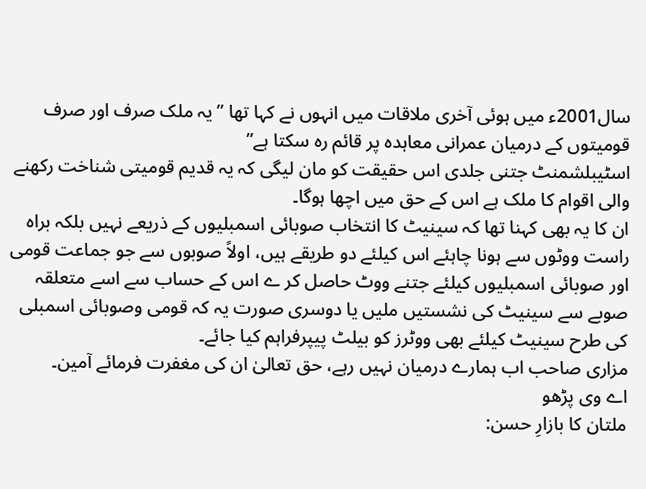سال2001ء میں ہوئی آخری ملاقات میں انہوں نے کہا تھا ”یہ ملک صرف اور صرف قومیتوں کے درمیان عمرانی معاہدہ پر قائم رہ سکتا ہے”
اسٹیبلشمنٹ جتنی جلدی اس حقیقت کو مان لیگی کہ یہ قدیم قومیتی شناخت رکھنے والی اقوام کا ملک ہے اس کے حق میں اچھا ہوگا۔
ان کا یہ بھی کہنا تھا کہ سینیٹ کا انتخاب صوبائی اسمبلیوں کے ذریعے نہیں بلکہ براہ راست ووٹوں سے ہونا چاہئے اس کیلئے دو طریقے ہیں، اولاً صوبوں سے جو جماعت قومی اور صوبائی اسمبلیوں کیلئے جتنے ووٹ حاصل کر ے اس کے حساب سے اسے متعلقہ صوبے سے سینیٹ کی نشستیں ملیں یا دوسری صورت یہ کہ قومی وصوبائی اسمبلی کی طرح سینیٹ کیلئے بھی ووٹرز کو بیلٹ پیپرفراہم کیا جائے۔
مزاری صاحب اب ہمارے درمیان نہیں رہے، حق تعالیٰ ان کی مغفرت فرمائے آمین۔
اے وی پڑھو
ملتان کا بازارِ حسن: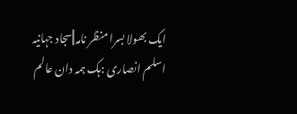ایک بھولا بسرا منظر نامہ||سجاد جہانیہ
اسلم انصاری :ہک ہمہ دان عالم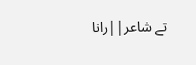تے شاعر||رانا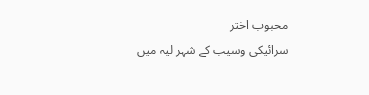محبوب اختر
سرائیکی وسیب کے شہر لیہ میں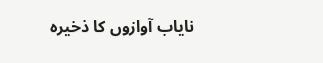نایاب آوازوں کا ذخیرہ